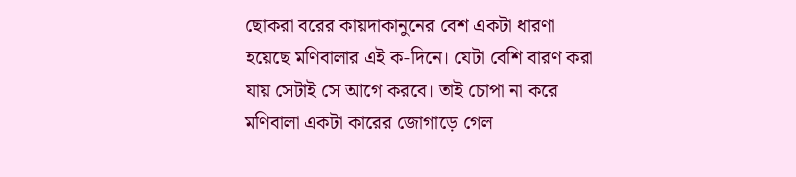ছোকরা বরের কায়দাকানুনের বেশ একটা ধারণা হয়েছে মণিবালার এই ক-দিনে। যেটা বেশি বারণ করা যায় সেটাই সে আগে করবে। তাই চোপা না করে মণিবালা একটা কারের জোগাড়ে গেল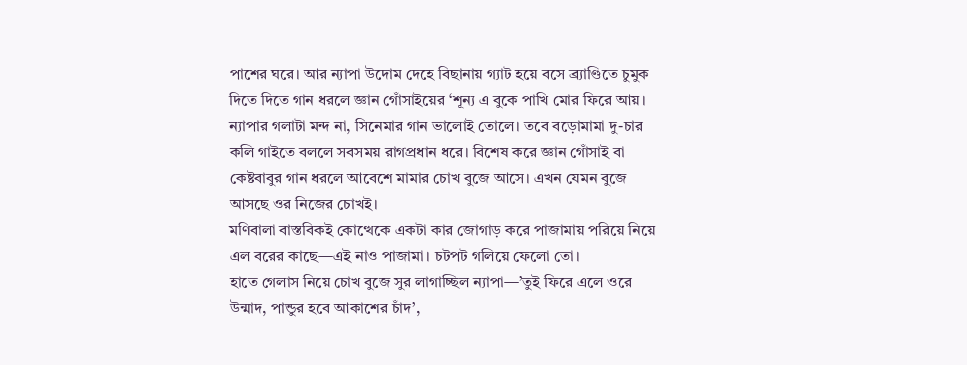পাশের ঘরে। আর ন্যাপা উদোম দেহে বিছানায় গ্যাট হয়ে বসে ব্র্যাণ্ডিতে চুমুক দিতে দিতে গান ধরলে জ্ঞান গোঁসাইয়ের ‘শূন্য এ বুকে পাখি মোর ফিরে আয়।
ন্যাপার গলাটা মন্দ না, সিনেমার গান ভালোই তোলে। তবে বড়োমামা দু-চার কলি গাইতে বললে সবসময় রাগপ্রধান ধরে। বিশেষ করে জ্ঞান গোঁসাই বা কেষ্টবাবুর গান ধরলে আবেশে মামার চোখ বুজে আসে। এখন যেমন বুজে আসছে ওর নিজের চোখই।
মণিবালা বাস্তবিকই কোত্থেকে একটা কার জোগাড় করে পাজামায় পরিয়ে নিয়ে এল বরের কাছে—এই নাও পাজামা। চটপট গলিয়ে ফেলো তো।
হাতে গেলাস নিয়ে চোখ বুজে সুর লাগাচ্ছিল ন্যাপা—’তুই ফিরে এলে ওরে উন্মাদ, পান্ডুর হবে আকাশের চাঁদ’,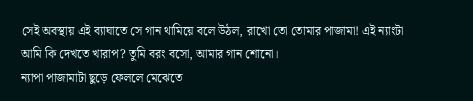সেই অবস্থায় এই ব্যাঘাতে সে গান থামিয়ে বলে উঠল, রাখো তো তোমার পাজামা! এই ন্যাংটা আমি কি দেখতে খারাপ? তুমি বরং বসো, আমার গান শোনো।
ন্যাপা পাজামাটা ছুড়ে ফেললে মেঝেতে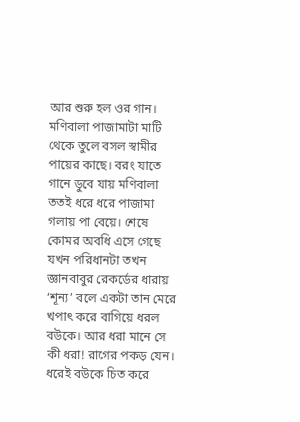আর শুরু হল ওর গান। মণিবালা পাজামাটা মাটি থেকে তুলে বসল স্বামীর পায়ের কাছে। বরং যাতে গানে ডুবে যায় মণিবালা ততই ধরে ধরে পাজামা গলায় পা বেয়ে। শেষে কোমর অবধি এসে গেছে যখন পরিধানটা তখন জ্ঞানবাবুর রেকর্ডের ধারায় ‘শূন্য’ বলে একটা তান মেরে খপাৎ করে বাগিয়ে ধরল বউকে। আর ধরা মানে সে কী ধরা! রাগের পকড় যেন। ধরেই বউকে চিত করে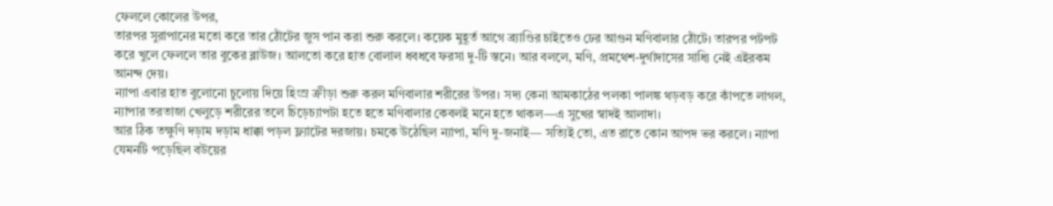ফেললে কোলের উপর,
তারপর সুরাপানের মতো করে তার ঠোঁটের জুস পান করা শুরু করলে। কয়েক মুহূর্ত আগে ব্র্যাণ্ডির চাইতেও ঢের আগুন মণিবালার ঠোঁটে। তারপর পটপট করে খুলে ফেললে তার বুকের ব্লাউজ। আলতো করে হাত বোলাল ধবধবে ফরসা দু-টি স্তনে। আর বললে, মণি, প্রমথেশ-দুর্গাদাসের সাধ্যি নেই এইরকম আনন্দ দেয়।
ন্যাপা এবার হাত বুলোনো চুলোয় দিয়ে হিংস্র ক্রীড়া শুরু করল মণিবালার শরীরের উপর। সদ্য কেনা আমকাঠের পলকা পালঙ্ক থড়বড় করে কাঁপতে লাগল, ন্যাপার তরতাজা খেলুড়ে শরীরের তলে চিড়েচ্যাপটা হতে হতে মণিবালার কেবলই মনে হতে থাকল—এ সুখের স্বাদই আলাদা।
আর ঠিক তক্ষুণি দড়াম দড়াম ধাক্কা পড়ল ফ্ল্যাটের দরজায়। চমকে উঠেছিল ন্যাপা, মণি দু-জনাই— সত্যিই তো, এত রাতে কোন আপদ ভর করলে। ন্যাপা যেমনটি পড়েছিল বউয়ের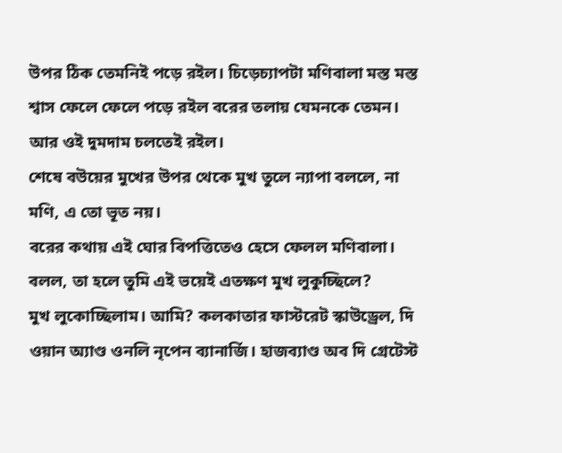উপর ঠিক তেমনিই পড়ে রইল। চিড়েচ্যাপটা মণিবালা মস্ত মস্ত শ্বাস ফেলে ফেলে পড়ে রইল বরের তলায় যেমনকে তেমন। আর ওই দুমদাম চলতেই রইল।
শেষে বউয়ের মুখের উপর থেকে মুখ তুলে ন্যাপা বললে, না মণি, এ তো ভূত নয়।
বরের কথায় এই ঘোর বিপত্তিতেও হেসে ফেলল মণিবালা। বলল, তা হলে তুমি এই ভয়েই এতক্ষণ মুখ লুকুচ্ছিলে?
মুখ লুকোচ্ছিলাম। আমি? কলকাতার ফাস্টরেট স্কাউড্রেল, দি ওয়ান অ্যাণ্ড ওনলি নৃপেন ব্যানার্জি। হাজব্যাণ্ড অব দি গ্রেটেস্ট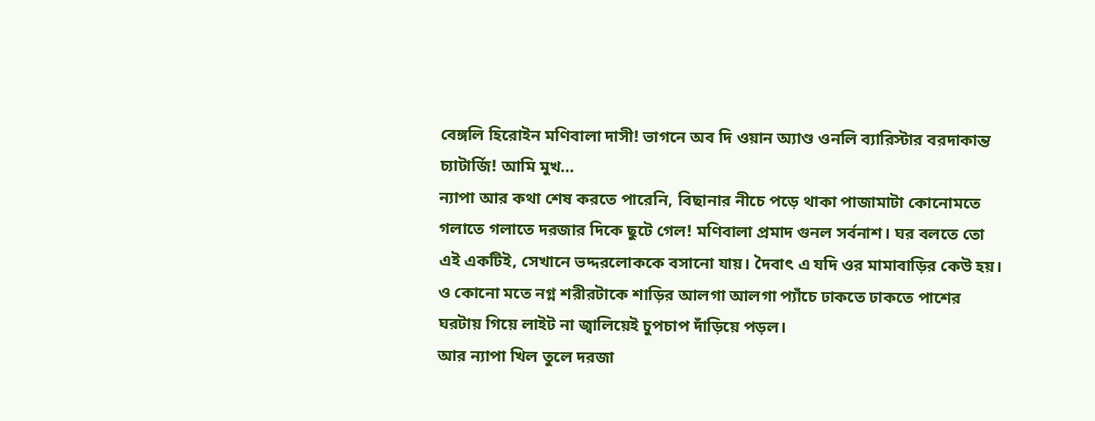বেঙ্গলি হিরোইন মণিবালা দাসী! ভাগনে অব দি ওয়ান অ্যাণ্ড ওনলি ব্যারিস্টার বরদাকান্ত চ্যাটার্জি! আমি মুখ…
ন্যাপা আর কথা শেষ করতে পারেনি, বিছানার নীচে পড়ে থাকা পাজামাটা কোনোমতে গলাতে গলাতে দরজার দিকে ছুটে গেল! মণিবালা প্রমাদ গুনল সর্বনাশ। ঘর বলতে তো এই একটিই, সেখানে ভদ্দরলোককে বসানো যায়। দৈবাৎ এ যদি ওর মামাবাড়ির কেউ হয়। ও কোনো মতে নগ্ন শরীরটাকে শাড়ির আলগা আলগা প্যাঁচে ঢাকতে ঢাকতে পাশের ঘরটায় গিয়ে লাইট না জ্বালিয়েই চুপচাপ দাঁড়িয়ে পড়ল।
আর ন্যাপা খিল তুলে দরজা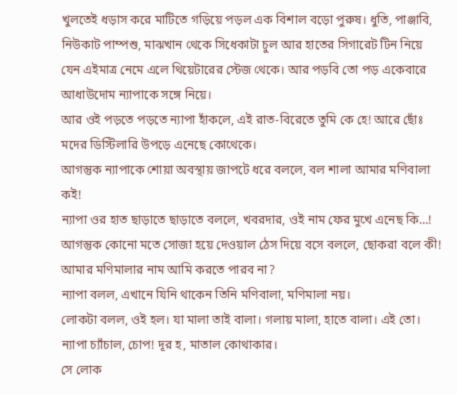খুলতেই ধড়াস করে মাটিতে গড়িয়ে পড়ল এক বিশাল বড়ো পুরুষ। ধুতি, পাঞ্জাবি, নিউকাট পাম্পশু, মাঝখান থেকে সিধেকাটা চুল আর হাতের সিগারেট টিন নিয়ে যেন এইমাত্র নেমে এলে থিয়েটারের স্টেজ থেকে। আর পড়বি তো পড় একেবারে আধাউদোম ন্যাপাকে সঙ্গে নিয়ে।
আর ওই পড়তে পড়তে ন্যাপা হাঁকলে, এই রাত-বিরেতে তুমি কে হে! আরে ছোঁঃ মদের ডিস্টিলারি উপড়ে এনেছে কোথেকে।
আগন্তুক ন্যাপাকে শোয়া অবস্থায় জাপটে ধরে বললে, বল শালা আমার মণিবালা কই!
ন্যাপা ওর হাত ছাড়াতে ছাড়াতে বললে, খবরদার, ওই নাম ফের মুখে এনেছ কি…! আগন্তুক কোনো মতে সোজা হয়ে দেওয়াল ঠেস দিয়ে বসে বললে, ছোকরা বলে কী! আমার মণিমালার নাম আমি করতে পারব না?
ন্যাপা বলল, এখানে যিনি থাকেন তিনি মণিবালা, মণিমালা নয়।
লোকটা বলল, ওই হল। যা মালা তাই বালা। গলায় মালা, হাতে বালা। এই তো।
ন্যাপা চ্যাঁচাল, চোপ! দূর হ, মাতাল কোথাকার।
সে লোক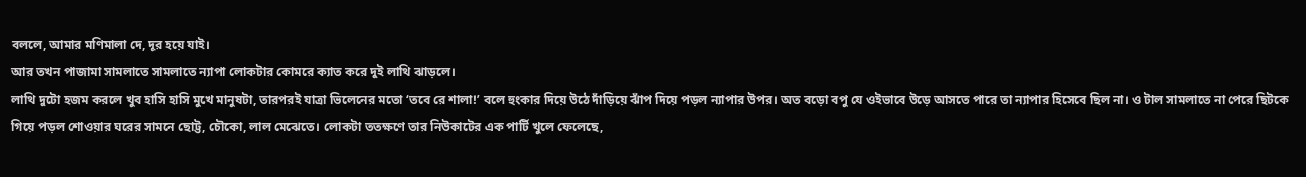বললে, আমার মণিমালা দে, দূর হয়ে যাই।
আর তখন পাজামা সামলাতে সামলাতে ন্যাপা লোকটার কোমরে ক্যাত করে দুই লাথি ঝাড়লে।
লাথি দুটো হজম করলে খুব হাসি হাসি মুখে মানুষটা, তারপরই যাত্রা ভিলেনের মতো ‘তবে রে শালা!’ বলে হুংকার দিয়ে উঠে দাঁড়িয়ে ঝাঁপ দিয়ে পড়ল ন্যাপার উপর। অত বড়ো বপু যে ওইভাবে উড়ে আসতে পারে তা ন্যাপার হিসেবে ছিল না। ও টাল সামলাতে না পেরে ছিটকে গিয়ে পড়ল শোওয়ার ঘরের সামনে ছোট্ট, চৌকো, লাল মেঝেতে। লোকটা ততক্ষণে তার নিউকাটের এক পার্টি খুলে ফেলেছে,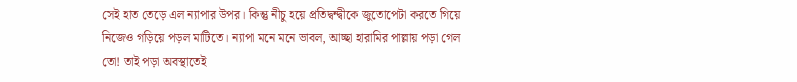সেই হাত তেড়ে এল ন্যাপার উপর। কিন্তু নীচু হয়ে প্রতিদ্বন্দ্বীকে জুতোপেটা করতে গিয়ে নিজেও গড়িয়ে পড়ল মাটিতে। ন্যাপা মনে মনে ভাবল, আচ্ছা হারামির পাল্লায় পড়া গেল তো! তাই পড়া অবস্থাতেই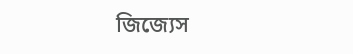জিজ্যেস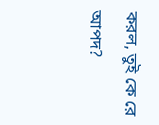করল, তুই কে রে আপদ?